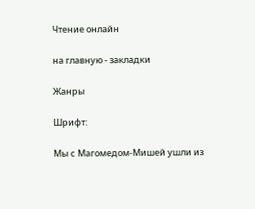Чтение онлайн

на главную - закладки

Жанры

Шрифт:

Мы с Магомедом-Мишей ушли из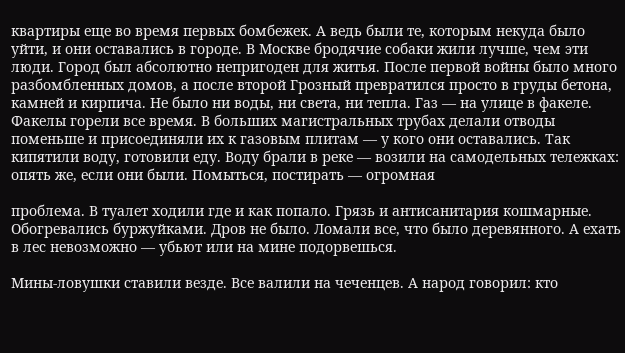квартиры еще во время первых бомбежек. А ведь были те, которым некуда было уйти, и они оставались в городе. В Москве бродячие собаки жили лучше, чем эти люди. Город был абсолютно непригоден для житья. После первой войны было много разбомбленных домов, а после второй Грозный превратился просто в груды бетона, камней и кирпича. Не было ни воды, ни света, ни тепла. Газ — на улице в факеле. Факелы горели все время. В больших магистральных трубах делали отводы поменьше и присоединяли их к газовым плитам — у кого они оставались. Так кипятили воду, готовили еду. Воду брали в реке — возили на самодельных тележках: опять же, если они были. Помыться, постирать — огромная

проблема. В туалет ходили где и как попало. Грязь и антисанитария кошмарные. Обогревались буржуйками. Дров не было. Ломали все, что было деревянного. А ехать в лес невозможно — убьют или на мине подорвешься.

Мины-ловушки ставили везде. Все валили на чеченцев. А народ говорил: кто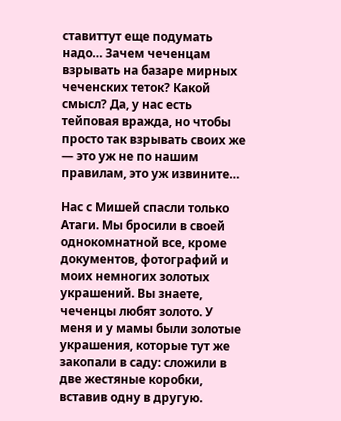ставиттут еще подумать надо… Зачем чеченцам взрывать на базаре мирных чеченских теток? Какой смысл? Да, у нас есть тейповая вражда, но чтобы просто так взрывать своих же — это уж не по нашим правилам, это уж извините…

Нас с Мишей спасли только Атаги. Мы бросили в своей однокомнатной все, кроме документов, фотографий и моих немногих золотых украшений. Вы знаете, чеченцы любят золото. У меня и у мамы были золотые украшения, которые тут же закопали в саду: сложили в две жестяные коробки, вставив одну в другую.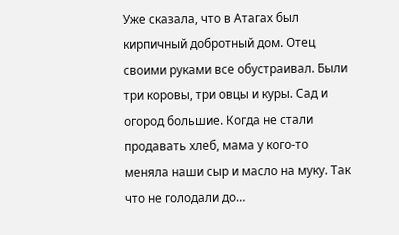Уже сказала, что в Атагах был кирпичный добротный дом. Отец своими руками все обустраивал. Были три коровы, три овцы и куры. Сад и огород большие. Когда не стали продавать хлеб, мама у кого-то меняла наши сыр и масло на муку. Так что не голодали до…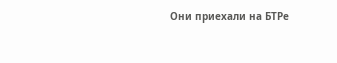Они приехали на БТРе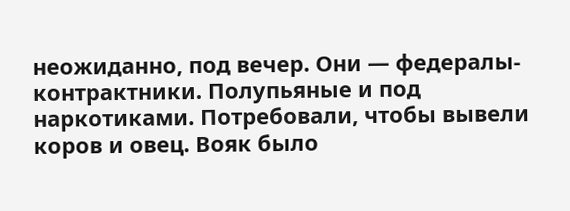неожиданно, под вечер. Они — федералы-контрактники. Полупьяные и под наркотиками. Потребовали, чтобы вывели коров и овец. Вояк было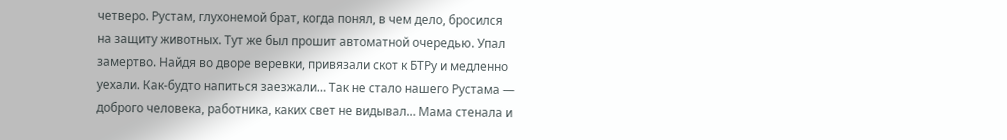четверо. Рустам, глухонемой брат, когда понял, в чем дело, бросился на защиту животных. Тут же был прошит автоматной очередью. Упал замертво. Найдя во дворе веревки, привязали скот к БТРу и медленно уехали. Как-будто напиться заезжали… Так не стало нашего Рустама — доброго человека, работника, каких свет не видывал… Мама стенала и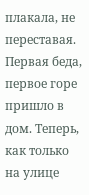плакала, не переставая. Первая беда, первое горе пришло в дом. Теперь, как только на улице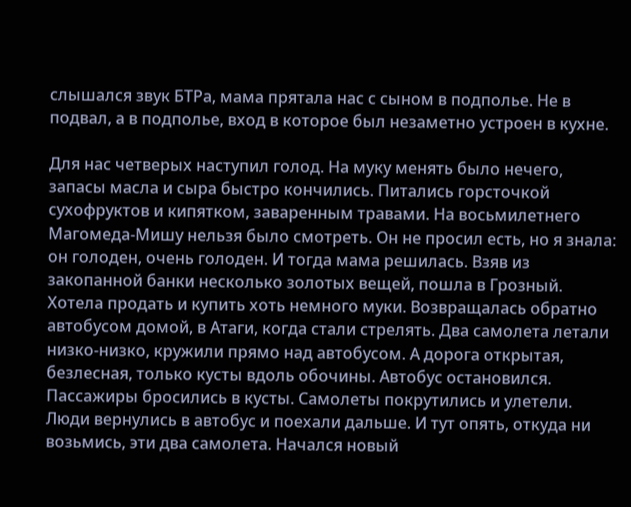слышался звук БТРа, мама прятала нас с сыном в подполье. Не в подвал, а в подполье, вход в которое был незаметно устроен в кухне.

Для нас четверых наступил голод. На муку менять было нечего, запасы масла и сыра быстро кончились. Питались горсточкой сухофруктов и кипятком, заваренным травами. На восьмилетнего Магомеда-Мишу нельзя было смотреть. Он не просил есть, но я знала: он голоден, очень голоден. И тогда мама решилась. Взяв из закопанной банки несколько золотых вещей, пошла в Грозный. Хотела продать и купить хоть немного муки. Возвращалась обратно автобусом домой, в Атаги, когда стали стрелять. Два самолета летали низко-низко, кружили прямо над автобусом. А дорога открытая, безлесная, только кусты вдоль обочины. Автобус остановился. Пассажиры бросились в кусты. Самолеты покрутились и улетели. Люди вернулись в автобус и поехали дальше. И тут опять, откуда ни возьмись, эти два самолета. Начался новый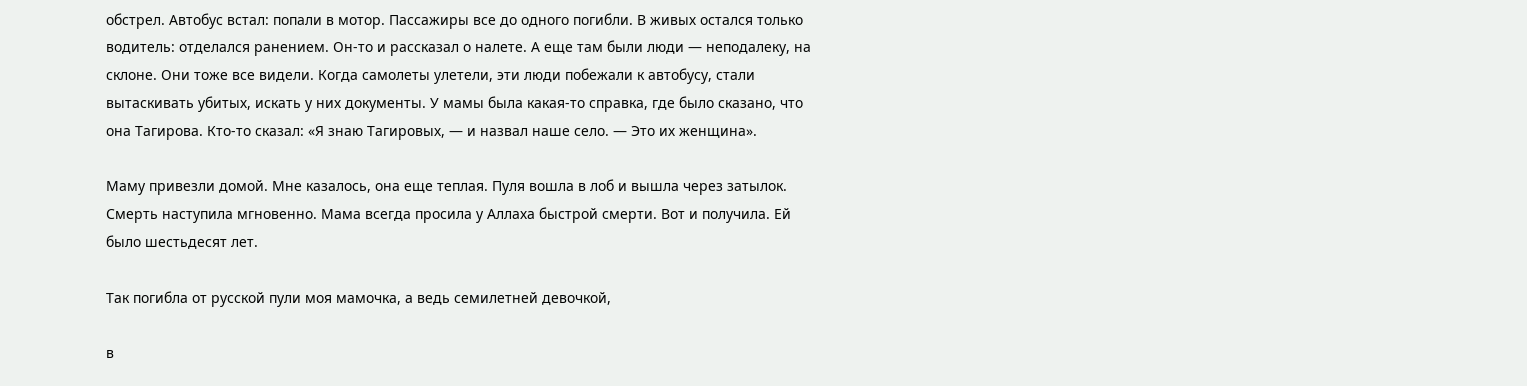обстрел. Автобус встал: попали в мотор. Пассажиры все до одного погибли. В живых остался только водитель: отделался ранением. Он-то и рассказал о налете. А еще там были люди — неподалеку, на склоне. Они тоже все видели. Когда самолеты улетели, эти люди побежали к автобусу, стали вытаскивать убитых, искать у них документы. У мамы была какая-то справка, где было сказано, что она Тагирова. Кто-то сказал: «Я знаю Тагировых, — и назвал наше село. — Это их женщина».

Маму привезли домой. Мне казалось, она еще теплая. Пуля вошла в лоб и вышла через затылок. Смерть наступила мгновенно. Мама всегда просила у Аллаха быстрой смерти. Вот и получила. Ей было шестьдесят лет.

Так погибла от русской пули моя мамочка, а ведь семилетней девочкой,

в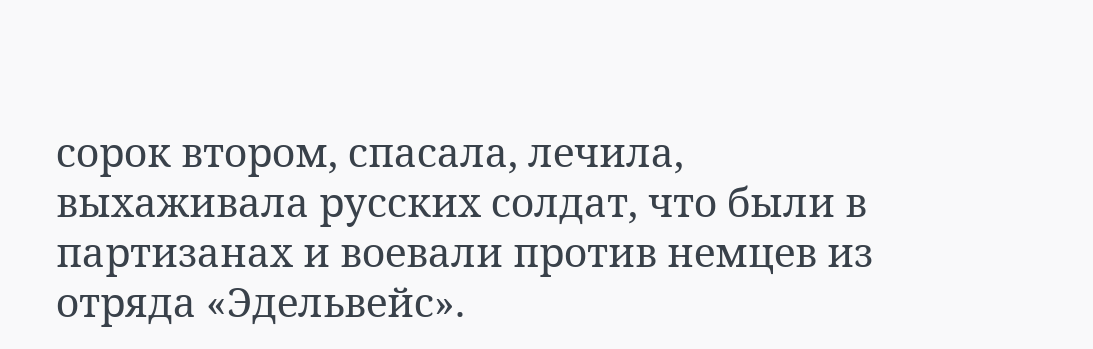сорок втором, спасала, лечила, выхаживала русских солдат, что были в партизанах и воевали против немцев из отряда «Эдельвейс».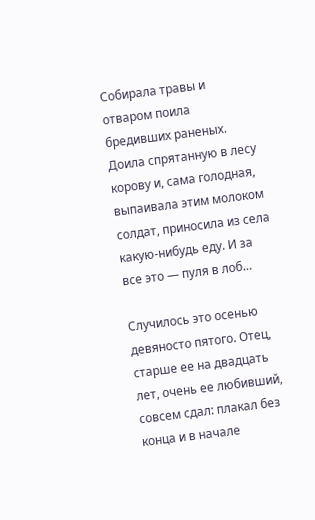Собирала травы и отваром поила бредивших раненых. Доила спрятанную в лесу корову и, сама голодная, выпаивала этим молоком солдат, приносила из села какую-нибудь еду. И за все это — пуля в лоб…

Случилось это осенью девяносто пятого. Отец, старше ее на двадцать лет, очень ее любивший, совсем сдал: плакал без конца и в начале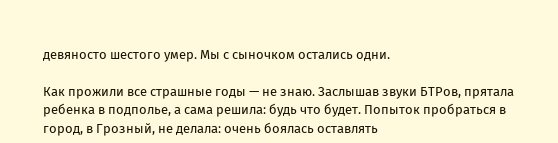девяносто шестого умер. Мы с сыночком остались одни.

Как прожили все страшные годы — не знаю. Заслышав звуки БТРов, прятала ребенка в подполье, а сама решила: будь что будет. Попыток пробраться в город, в Грозный, не делала: очень боялась оставлять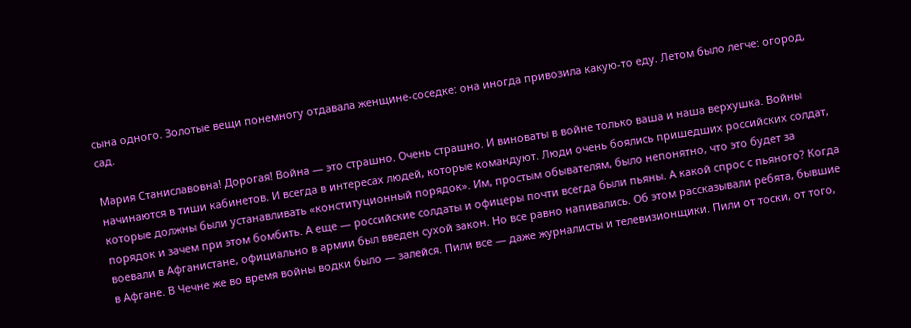сына одного. Золотые вещи понемногу отдавала женщине-соседке: она иногда привозила какую-то еду. Летом было легче: огород, сад.

Мария Станиславовна! Дорогая! Война — это страшно. Очень страшно. И виноваты в войне только ваша и наша верхушка. Войны начинаются в тиши кабинетов. И всегда в интересах людей, которые командуют. Люди очень боялись пришедших российских солдат, которые должны были устанавливать «конституционный порядок». Им, простым обывателям, было непонятно, что это будет за порядок и зачем при этом бомбить. А еще — российские солдаты и офицеры почти всегда были пьяны. А какой спрос с пьяного? Когда воевали в Афганистане, официально в армии был введен сухой закон. Но все равно напивались. Об этом рассказывали ребята, бывшие в Афгане. В Чечне же во время войны водки было — залейся. Пили все — даже журналисты и телевизионщики. Пили от тоски, от того,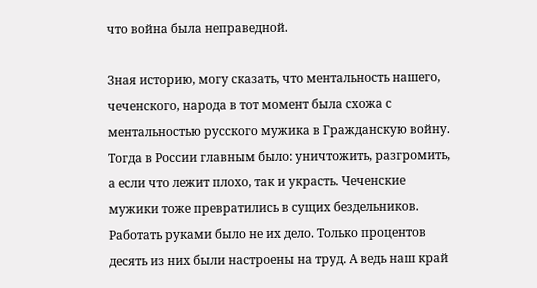что война была неправедной.

Зная историю, могу сказать, что ментальность нашего, чеченского, народа в тот момент была схожа с ментальностью русского мужика в Гражданскую войну. Тогда в России главным было: уничтожить, разгромить, а если что лежит плохо, так и украсть. Чеченские мужики тоже превратились в сущих бездельников. Работать руками было не их дело. Только процентов десять из них были настроены на труд. А ведь наш край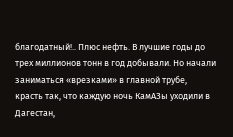благодатный!.. Плюс нефть. В лучшие годы до трех миллионов тонн в год добывали. Но начали заниматься «врезками» в главной трубе, красть так, что каждую ночь КамАЗы уходили в Дагестан,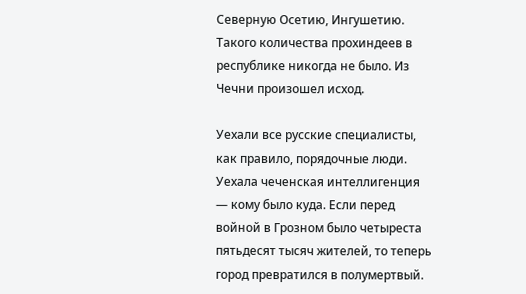Северную Осетию, Ингушетию. Такого количества прохиндеев в республике никогда не было. Из Чечни произошел исход.

Уехали все русские специалисты, как правило, порядочные люди. Уехала чеченская интеллигенция — кому было куда. Если перед войной в Грозном было четыреста пятьдесят тысяч жителей, то теперь город превратился в полумертвый.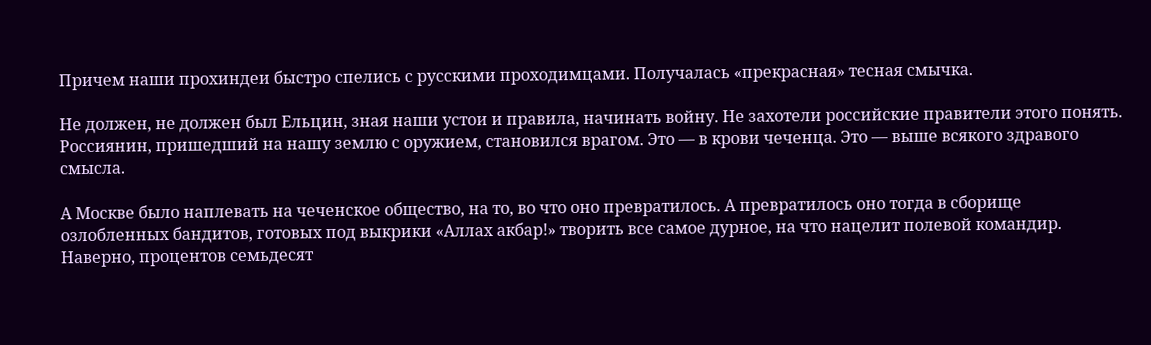Причем наши прохиндеи быстро спелись с русскими проходимцами. Получалась «прекрасная» тесная смычка.

Не должен, не должен был Ельцин, зная наши устои и правила, начинать войну. Не захотели российские правители этого понять. Россиянин, пришедший на нашу землю с оружием, становился врагом. Это — в крови чеченца. Это — выше всякого здравого смысла.

А Москве было наплевать на чеченское общество, на то, во что оно превратилось. А превратилось оно тогда в сборище озлобленных бандитов, готовых под выкрики «Аллах акбар!» творить все самое дурное, на что нацелит полевой командир. Наверно, процентов семьдесят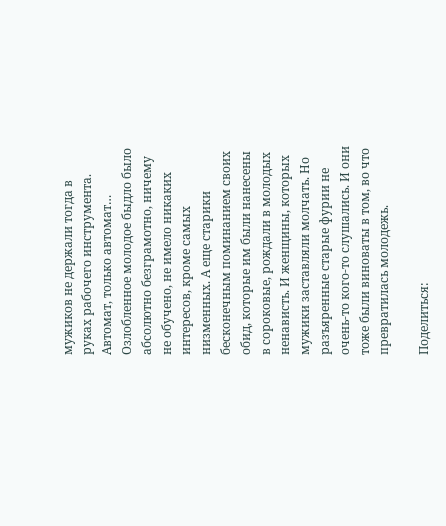мужиков не держали тогда в руках рабочего инструмента. Автомат, только автомат… Озлобленное молодое быдло было абсолютно безграмотно, ничему не обучено, не имело никаких интересов, кроме самых низменных. А еще старики бесконечным поминанием своих обид, которые им были нанесены в сороковые, рождали в молодых ненависть. И женщины, которых мужики заставляли молчать. Но разъяренные старые фурии не очень-то кого-то слушались. И они тоже были виноваты в том, во что превратилась молодежь.

Поделиться: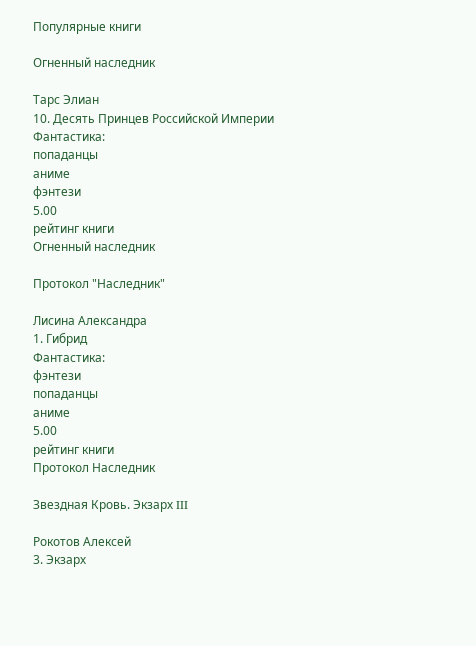Популярные книги

Огненный наследник

Тарс Элиан
10. Десять Принцев Российской Империи
Фантастика:
попаданцы
аниме
фэнтези
5.00
рейтинг книги
Огненный наследник

Протокол "Наследник"

Лисина Александра
1. Гибрид
Фантастика:
фэнтези
попаданцы
аниме
5.00
рейтинг книги
Протокол Наследник

Звездная Кровь. Экзарх III

Рокотов Алексей
3. Экзарх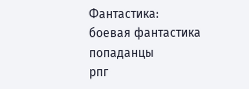Фантастика:
боевая фантастика
попаданцы
рпг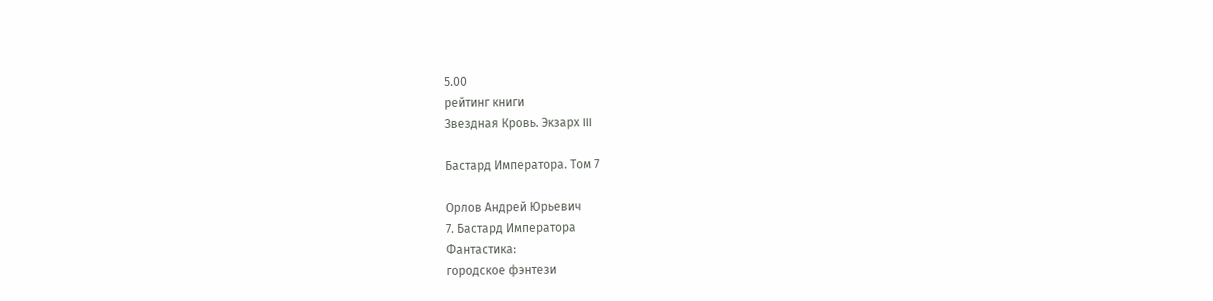5.00
рейтинг книги
Звездная Кровь. Экзарх III

Бастард Императора. Том 7

Орлов Андрей Юрьевич
7. Бастард Императора
Фантастика:
городское фэнтези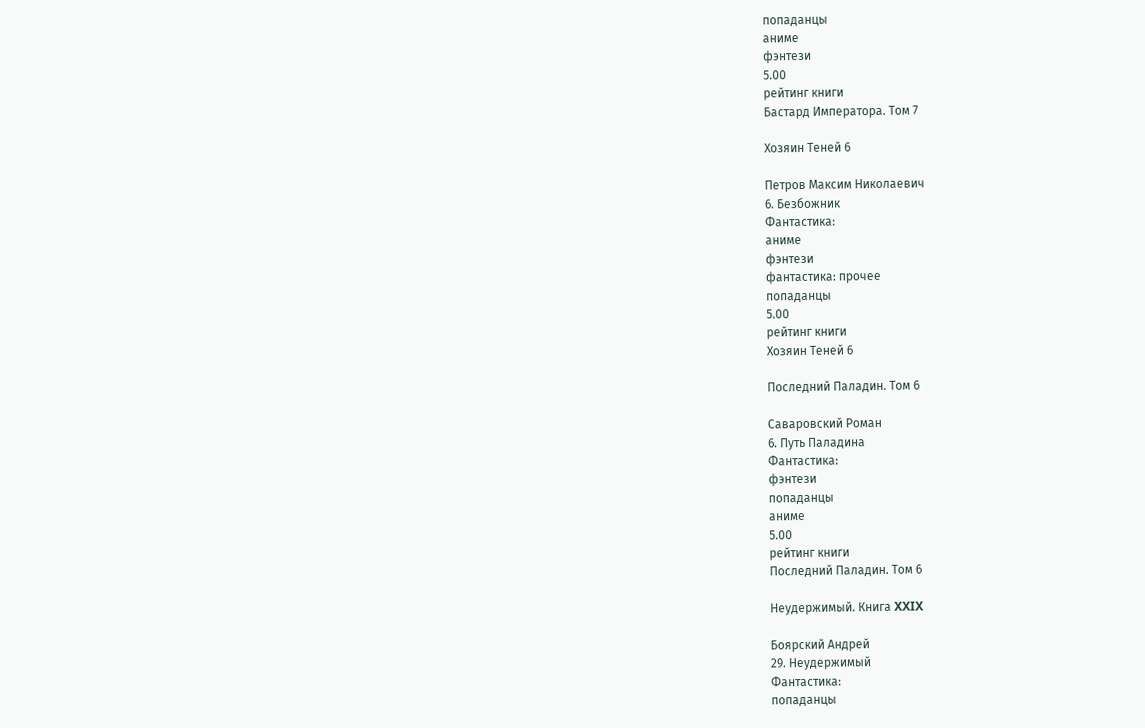попаданцы
аниме
фэнтези
5.00
рейтинг книги
Бастард Императора. Том 7

Хозяин Теней 6

Петров Максим Николаевич
6. Безбожник
Фантастика:
аниме
фэнтези
фантастика: прочее
попаданцы
5.00
рейтинг книги
Хозяин Теней 6

Последний Паладин. Том 6

Саваровский Роман
6. Путь Паладина
Фантастика:
фэнтези
попаданцы
аниме
5.00
рейтинг книги
Последний Паладин. Том 6

Неудержимый. Книга XXIX

Боярский Андрей
29. Неудержимый
Фантастика:
попаданцы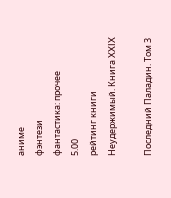аниме
фэнтези
фантастика: прочее
5.00
рейтинг книги
Неудержимый. Книга XXIX

Последний Паладин. Том 3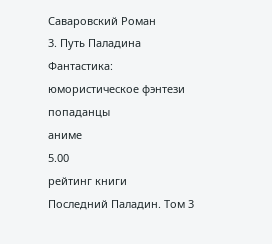Саваровский Роман
3. Путь Паладина
Фантастика:
юмористическое фэнтези
попаданцы
аниме
5.00
рейтинг книги
Последний Паладин. Том 3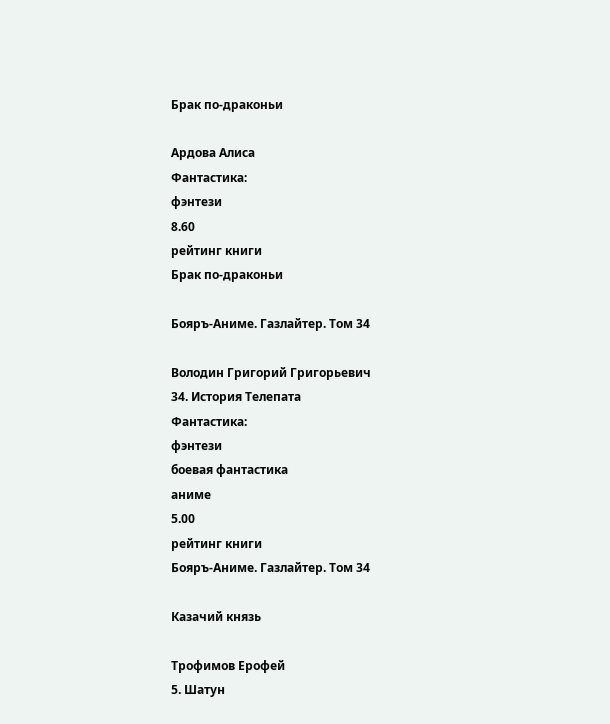Брак по-драконьи

Ардова Алиса
Фантастика:
фэнтези
8.60
рейтинг книги
Брак по-драконьи

Бояръ-Аниме. Газлайтер. Том 34

Володин Григорий Григорьевич
34. История Телепата
Фантастика:
фэнтези
боевая фантастика
аниме
5.00
рейтинг книги
Бояръ-Аниме. Газлайтер. Том 34

Казачий князь

Трофимов Ерофей
5. Шатун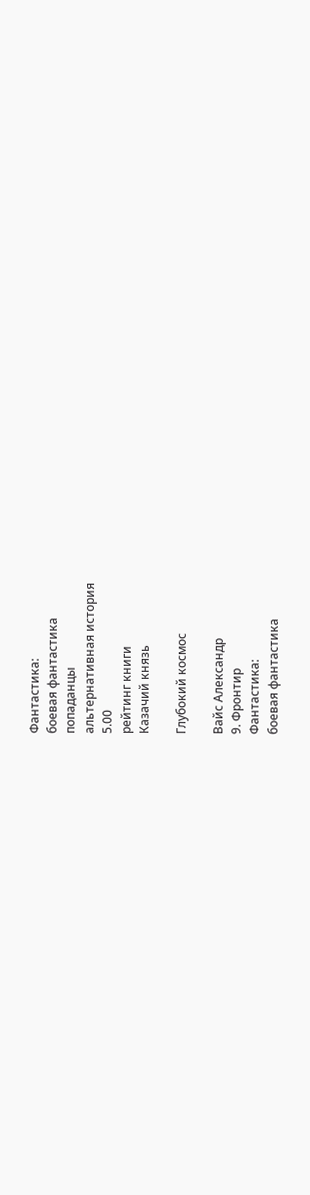Фантастика:
боевая фантастика
попаданцы
альтернативная история
5.00
рейтинг книги
Казачий князь

Глубокий космос

Вайс Александр
9. Фронтир
Фантастика:
боевая фантастика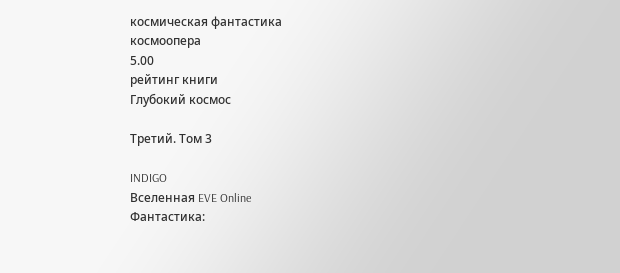космическая фантастика
космоопера
5.00
рейтинг книги
Глубокий космос

Третий. Том 3

INDIGO
Вселенная EVE Online
Фантастика: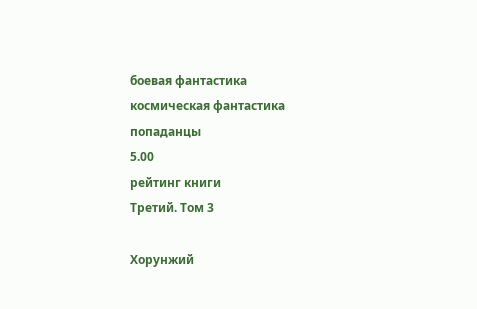боевая фантастика
космическая фантастика
попаданцы
5.00
рейтинг книги
Третий. Том 3

Хорунжий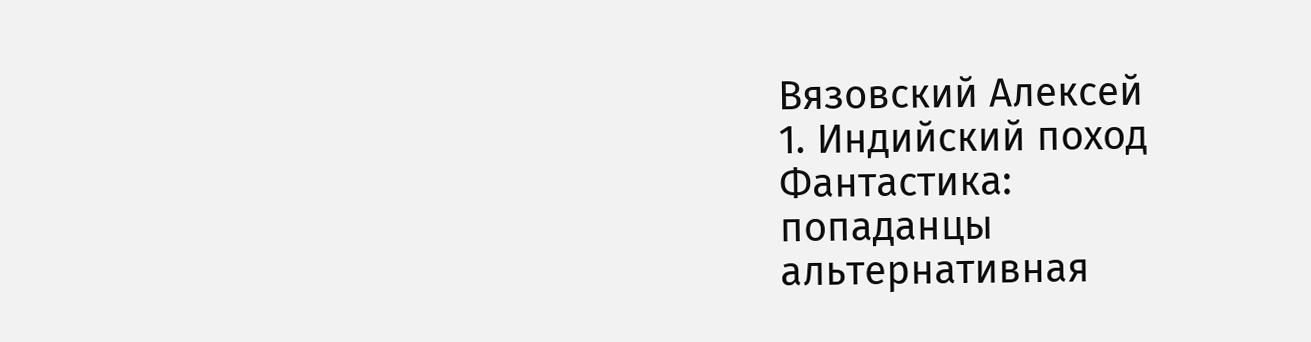Вязовский Алексей
1. Индийский поход
Фантастика:
попаданцы
альтернативная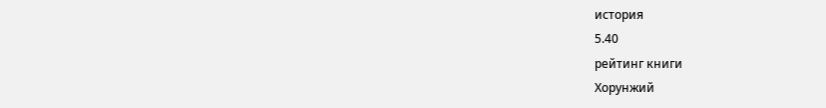история
5.40
рейтинг книги
Хорунжий